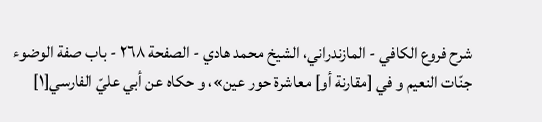شرح فروع الكافي - المازندراني، الشيخ محمد هادي - الصفحة ٢٦٨ - باب صفة الوضوء
جنّات النعيم و في [مقارنة أو] معاشرة حور عين»، و حكاه عن أبي عليّ الفارسي[١]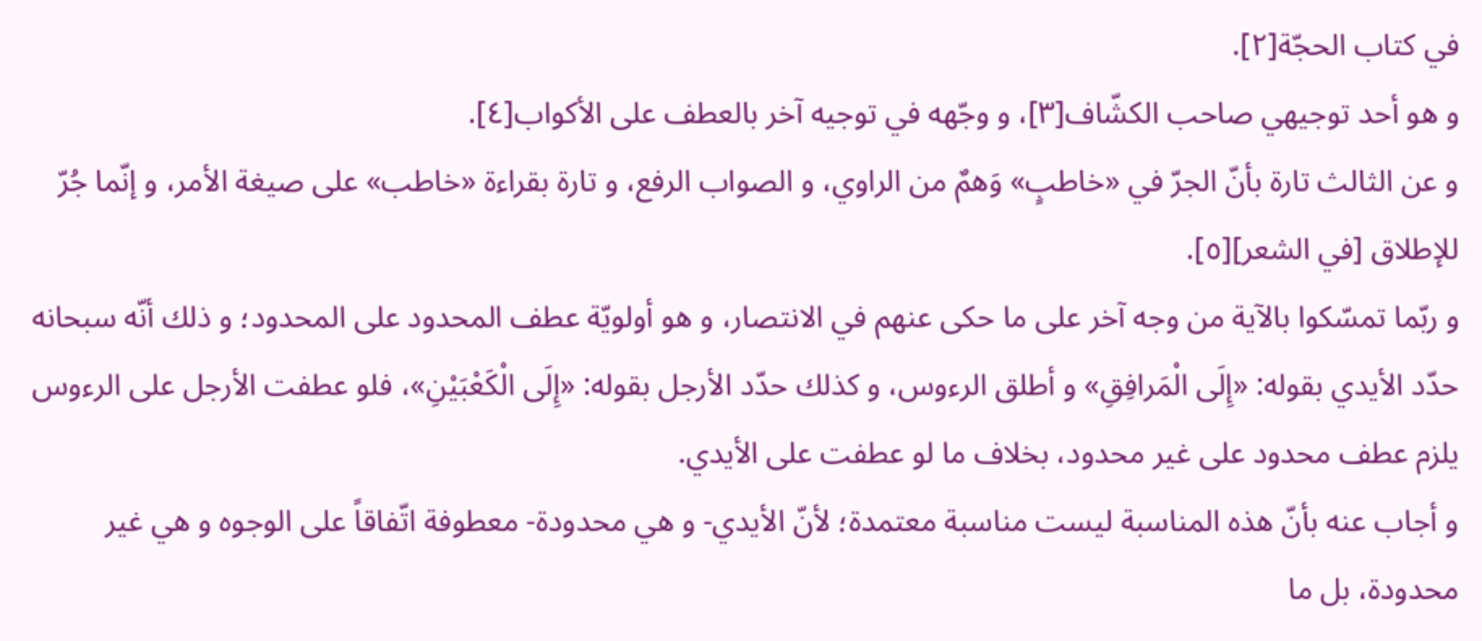في كتاب الحجّة[٢].
و هو أحد توجيهي صاحب الكشّاف[٣]، و وجّهه في توجيه آخر بالعطف على الأكواب[٤].
و عن الثالث تارة بأنّ الجرّ في «خاطبٍ» وَهمٌ من الراوي، و الصواب الرفع، و تارة بقراءة «خاطب» على صيغة الأمر، و إنّما جُرّ للإطلاق [في الشعر][٥].
و ربّما تمسّكوا بالآية من وجه آخر على ما حكى عنهم في الانتصار، و هو أولويّة عطف المحدود على المحدود؛ و ذلك أنّه سبحانه حدّد الأيدي بقوله: «إِلَى الْمَرافِقِ» و أطلق الرءوس، و كذلك حدّد الأرجل بقوله: «إِلَى الْكَعْبَيْنِ»، فلو عطفت الأرجل على الرءوس يلزم عطف محدود على غير محدود، بخلاف ما لو عطفت على الأيدي.
و أجاب عنه بأنّ هذه المناسبة ليست مناسبة معتمدة؛ لأنّ الأيدي- و هي محدودة- معطوفة اتّفاقاً على الوجوه و هي غير محدودة، بل ما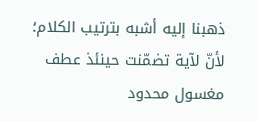ذهبنا إليه أشبه بترتيب الكلام؛ لأنّ لآية تضمّنت حينئذ عطف مغسول محدود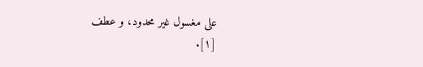على مغسول غير محدود، و عطف
[١].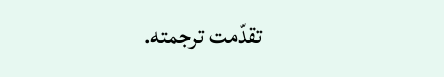تقدّمت ترجمته.